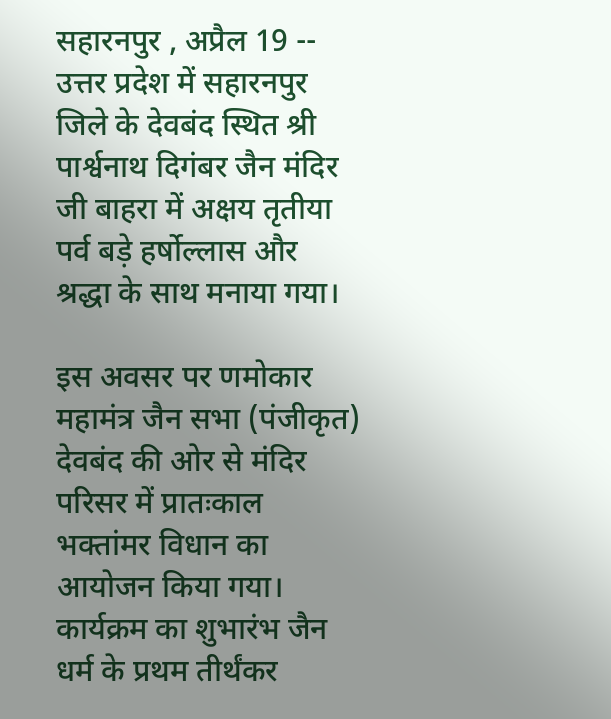सहारनपुर , अप्रैल 19 -- उत्तर प्रदेश में सहारनपुर जिले के देवबंद स्थित श्री पार्श्वनाथ दिगंबर जैन मंदिर जी बाहरा में अक्षय तृतीया पर्व बड़े हर्षोल्लास और श्रद्धा के साथ मनाया गया।

इस अवसर पर णमोकार महामंत्र जैन सभा (पंजीकृत) देवबंद की ओर से मंदिर परिसर में प्रातःकाल भक्तांमर विधान का आयोजन किया गया। कार्यक्रम का शुभारंभ जैन धर्म के प्रथम तीर्थंकर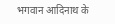भगवान आदिनाथ के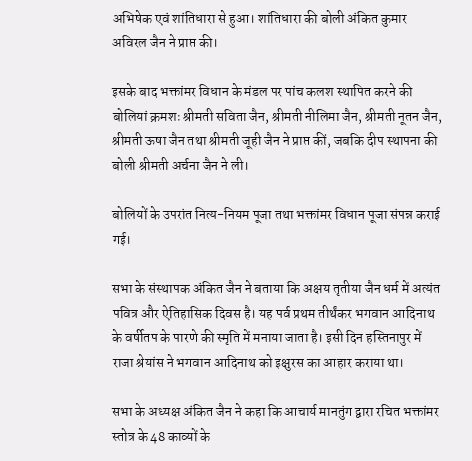अभिषेक एवं शांतिधारा से हुआ। शांतिधारा की बोली अंकित कुमार अविरल जैन ने प्राप्त की।

इसके बाद भक्तांमर विधान के मंडल पर पांच कलश स्थापित करने की बोलियां क्रमशः श्रीमती सविता जैन, श्रीमती नीलिमा जैन, श्रीमती नूतन जैन, श्रीमती ऊषा जैन तथा श्रीमती जूही जैन ने प्राप्त कीं, जबकि दीप स्थापना की बोली श्रीमती अर्चना जैन ने ली।

बोलियों के उपरांत नित्य-नियम पूजा तथा भक्तांमर विधान पूजा संपन्न कराई गई।

सभा के संस्थापक अंकित जैन ने बताया कि अक्षय तृतीया जैन धर्म में अत्यंत पवित्र और ऐतिहासिक दिवस है। यह पर्व प्रथम तीर्थंकर भगवान आदिनाथ के वर्षीतप के पारणे की स्मृति में मनाया जाता है। इसी दिन हस्तिनापुर में राजा श्रेयांस ने भगवान आदिनाथ को इक्षुरस का आहार कराया था।

सभा के अध्यक्ष अंकित जैन ने कहा कि आचार्य मानतुंग द्वारा रचित भक्तांमर स्तोत्र के 48 काव्यों के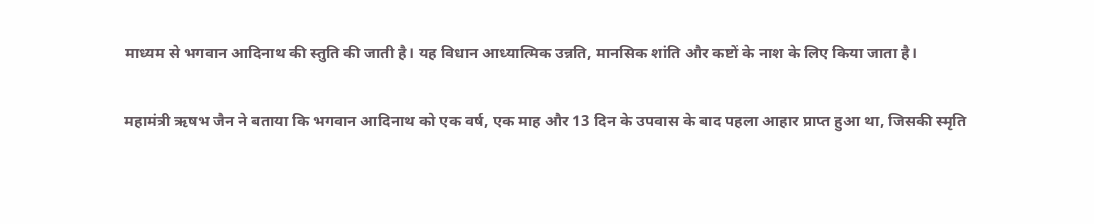माध्यम से भगवान आदिनाथ की स्तुति की जाती है। यह विधान आध्यात्मिक उन्नति, मानसिक शांति और कष्टों के नाश के लिए किया जाता है।

महामंत्री ऋषभ जैन ने बताया कि भगवान आदिनाथ को एक वर्ष, एक माह और 13 दिन के उपवास के बाद पहला आहार प्राप्त हुआ था, जिसकी स्मृति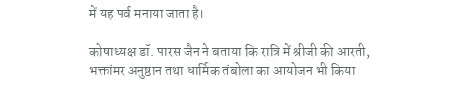में यह पर्व मनाया जाता है।

कोषाध्यक्ष डॉ. पारस जैन ने बताया कि रात्रि में श्रीजी की आरती, भक्तांमर अनुष्ठान तथा धार्मिक तंबोला का आयोजन भी किया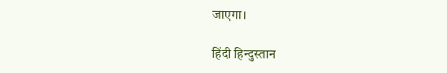जाएगा।

हिंदी हिन्दुस्तान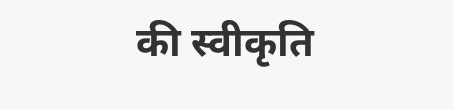की स्वीकृति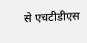से एचटीडीएस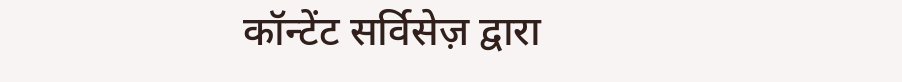कॉन्टेंट सर्विसेज़ द्वारा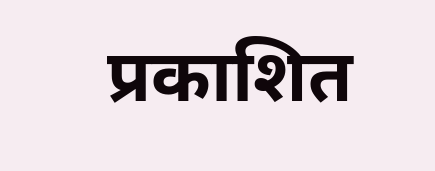प्रकाशित